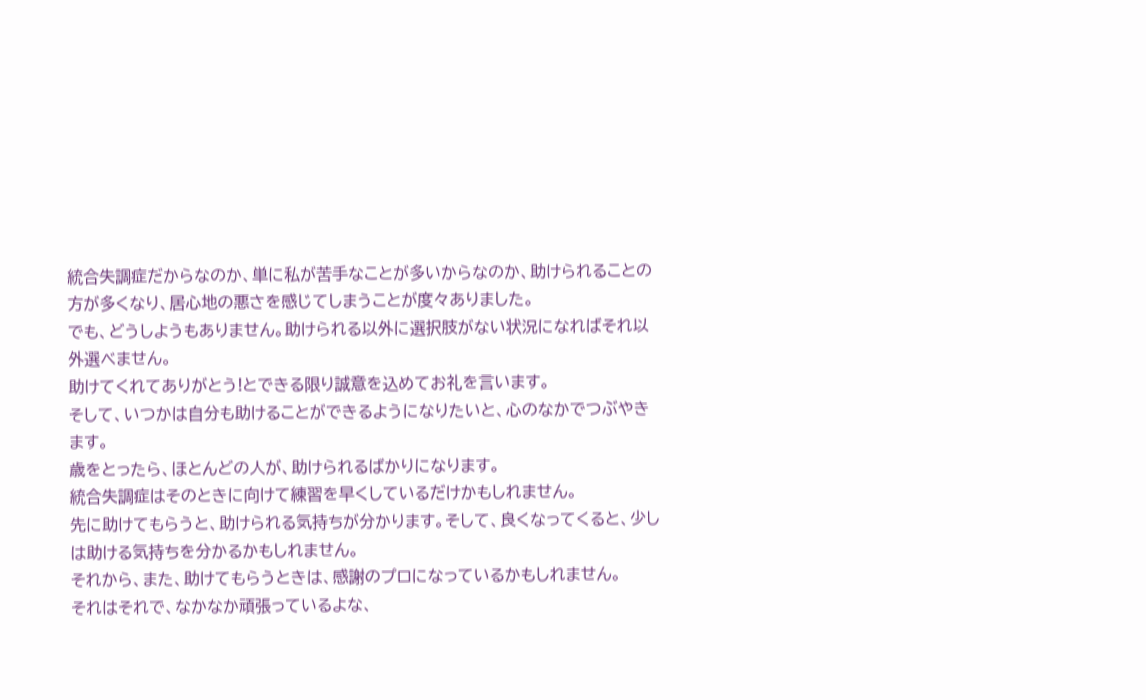統合失調症だからなのか、単に私が苦手なことが多いからなのか、助けられることの方が多くなり、居心地の悪さを感じてしまうことが度々ありました。
でも、どうしようもありません。助けられる以外に選択肢がない状況になればそれ以外選べません。
助けてくれてありがとう!とできる限り誠意を込めてお礼を言います。
そして、いつかは自分も助けることができるようになりたいと、心のなかでつぶやきます。
歳をとったら、ほとんどの人が、助けられるばかりになります。
統合失調症はそのときに向けて練習を早くしているだけかもしれません。
先に助けてもらうと、助けられる気持ちが分かります。そして、良くなってくると、少しは助ける気持ちを分かるかもしれません。
それから、また、助けてもらうときは、感謝のプロになっているかもしれません。
それはそれで、なかなか頑張っているよな、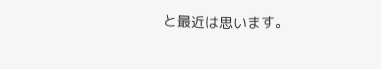と最近は思います。